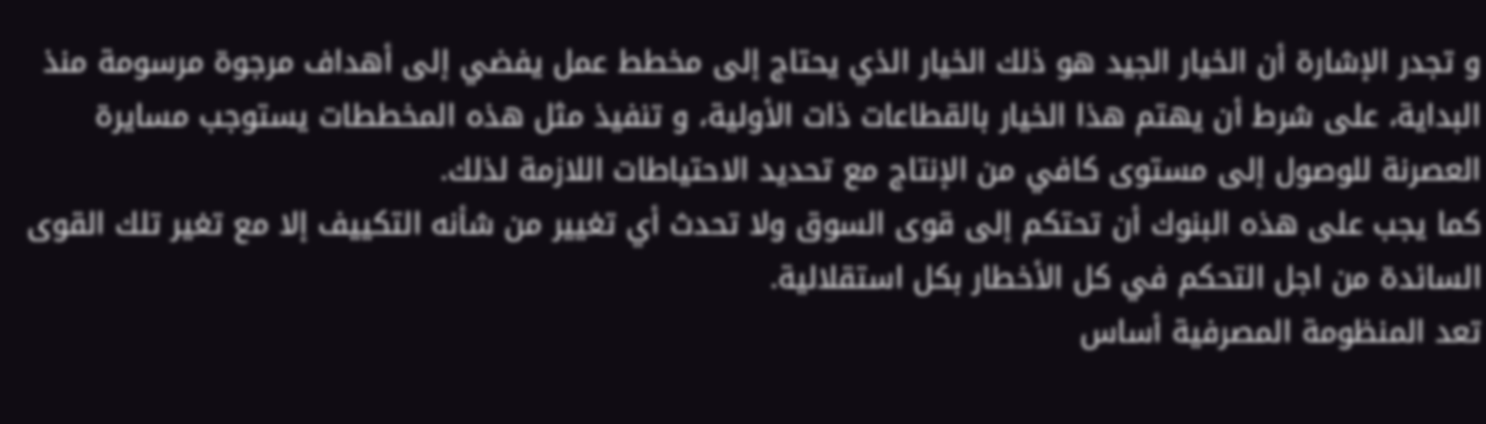و تجدر الإشارة أن الخيار الجيد هو ذلك الخيار الذي يحتاج إلى مخطط عمل يفضي إلى أهداف مرجوة مرسومة منذ البداية، على شرط أن يهتم هذا الخيار بالقطاعات ذات الأولية، و تنفيذ مثل هذه المخططات يستوجب مسايرة العصرنة للوصول إلى مستوى كافي من الإنتاج مع تحديد الاحتياطات اللازمة لذلك.
كما يجب على هذه البنوك أن تحتكم إلى قوى السوق ولا تحدث أي تغيير من شأنه التكييف إلا مع تغير تلك القوى السائدة من اجل التحكم في كل الأخطار بكل استقلالية.
تعد المنظومة المصرفية أساس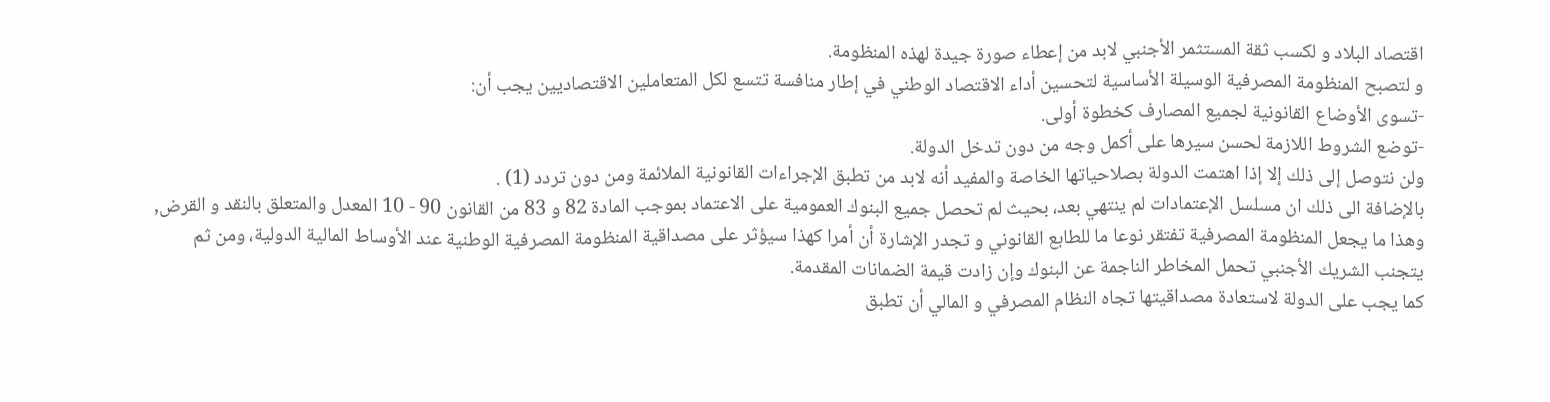اقتصاد البلاد و لكسب ثقة المستثمر الأجنبي لابد من إعطاء صورة جيدة لهذه المنظومة.
و لتصبح المنظومة المصرفية الوسيلة الأساسية لتحسين أداء الاقتصاد الوطني في إطار منافسة تتسع لكل المتعاملين الاقتصاديين يجب أن:
-تسوى الأوضاع القانونية لجميع المصارف كخطوة أولى.
-توضع الشروط اللازمة لحسن سيرها على أكمل وجه من دون تدخل الدولة.
ولن نتوصل إلى ذلك إلا إذا اهتمت الدولة بصلاحياتها الخاصة والمفيد أنه لابد من تطبق الإجراءات القانونية الملائمة ومن دون تردد (1) .
بالإضافة الى ذلك ان مسلسل الإعتمادات لم ينتهي بعد، بحيث لم تحصل جميع البنوك العمومية على الاعتماد بموجب المادة 82 و 83 من القانون 90 - 10 المعدل والمتعلق بالنقد و القرض, وهذا ما يجعل المنظومة المصرفية تفتقر نوعا ما للطابع القانوني و تجدر الإشارة أن أمرا كهذا سيؤثر على مصداقية المنظومة المصرفية الوطنية عند الأوساط المالية الدولية، ومن ثم يتجنب الشريك الأجنبي تحمل المخاطر الناجمة عن البنوك وإن زادت قيمة الضمانات المقدمة.
كما يجب على الدولة لاستعادة مصداقيتها تجاه النظام المصرفي و المالي أن تطبق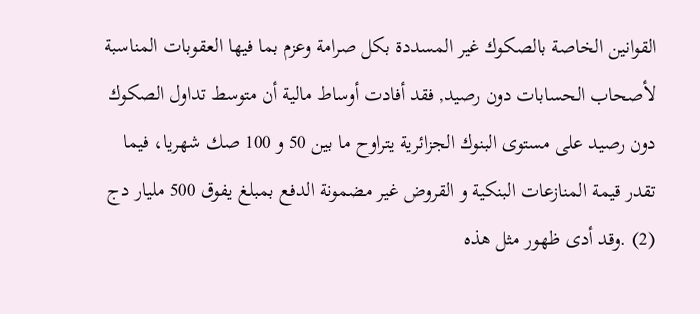القوانين الخاصة بالصكوك غير المسددة بكل صرامة وعزم بما فيها العقوبات المناسبة لأصحاب الحسابات دون رصيد, فقد أفادت أوساط مالية أن متوسط تداول الصكوك دون رصيد على مستوى البنوك الجزائرية يتراوح ما بين 50 و 100 صك شهريا، فيما تقدر قيمة المنازعات البنكية و القروض غير مضمونة الدفع بمبلغ يفوق 500 مليار دج (2) .وقد أدى ظهور مثل هذه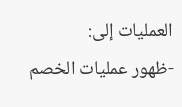العمليات إلى:
-ظهور عمليات الخصم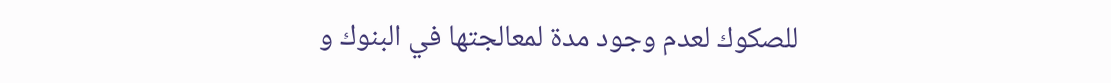للصكوك لعدم وجود مدة لمعالجتها في البنوك و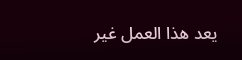يعد هذا العمل غير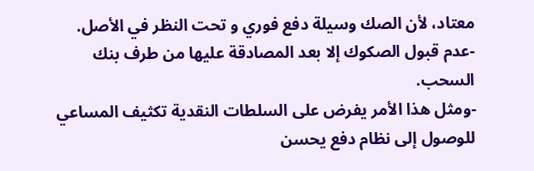معتاد، لأن الصك وسيلة دفع فوري و تحت النظر في الأصل.
-عدم قبول الصكوك إلا بعد المصادقة عليها من طرف بنك السحب.
-ومثل هذا الأمر يفرض على السلطات النقدية تكثيف المساعي للوصول إلى نظام دفع يحسن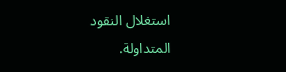استغلال النقود المتداولة.